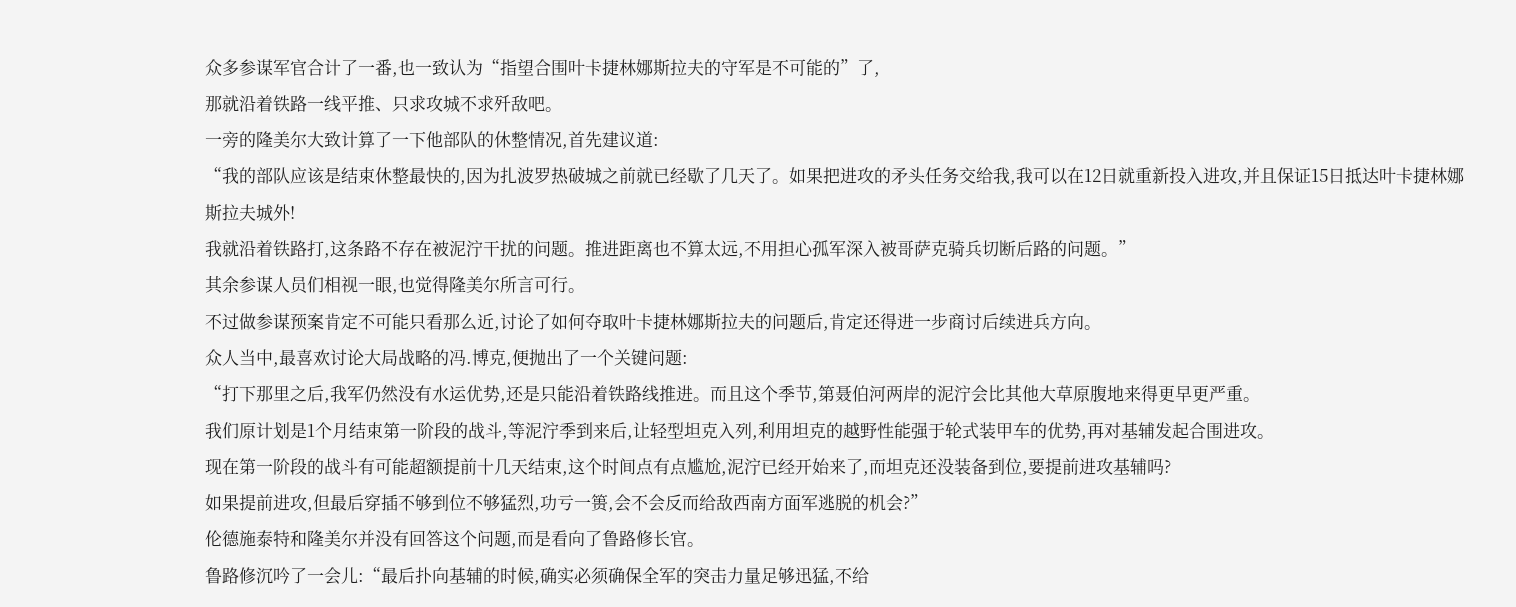众多参谋军官合计了一番,也一致认为“指望合围叶卡捷林娜斯拉夫的守军是不可能的”了,
那就沿着铁路一线平推、只求攻城不求歼敌吧。
一旁的隆美尔大致计算了一下他部队的休整情况,首先建议道:
“我的部队应该是结束休整最快的,因为扎波罗热破城之前就已经歇了几天了。如果把进攻的矛头任务交给我,我可以在12日就重新投入进攻,并且保证15日抵达叶卡捷林娜斯拉夫城外!
我就沿着铁路打,这条路不存在被泥泞干扰的问题。推进距离也不算太远,不用担心孤军深入被哥萨克骑兵切断后路的问题。”
其余参谋人员们相视一眼,也觉得隆美尔所言可行。
不过做参谋预案肯定不可能只看那么近,讨论了如何夺取叶卡捷林娜斯拉夫的问题后,肯定还得进一步商讨后续进兵方向。
众人当中,最喜欢讨论大局战略的冯.博克,便抛出了一个关键问题:
“打下那里之后,我军仍然没有水运优势,还是只能沿着铁路线推进。而且这个季节,第聂伯河两岸的泥泞会比其他大草原腹地来得更早更严重。
我们原计划是1个月结束第一阶段的战斗,等泥泞季到来后,让轻型坦克入列,利用坦克的越野性能强于轮式装甲车的优势,再对基辅发起合围进攻。
现在第一阶段的战斗有可能超额提前十几天结束,这个时间点有点尴尬,泥泞已经开始来了,而坦克还没装备到位,要提前进攻基辅吗?
如果提前进攻,但最后穿插不够到位不够猛烈,功亏一篑,会不会反而给敌西南方面军逃脱的机会?”
伦德施泰特和隆美尔并没有回答这个问题,而是看向了鲁路修长官。
鲁路修沉吟了一会儿:“最后扑向基辅的时候,确实必须确保全军的突击力量足够迅猛,不给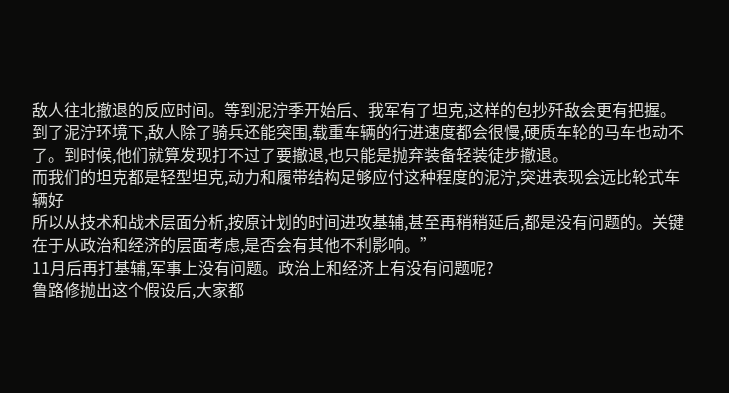敌人往北撤退的反应时间。等到泥泞季开始后、我军有了坦克,这样的包抄歼敌会更有把握。
到了泥泞环境下,敌人除了骑兵还能突围,载重车辆的行进速度都会很慢,硬质车轮的马车也动不了。到时候,他们就算发现打不过了要撤退,也只能是抛弃装备轻装徒步撤退。
而我们的坦克都是轻型坦克,动力和履带结构足够应付这种程度的泥泞,突进表现会远比轮式车辆好
所以从技术和战术层面分析,按原计划的时间进攻基辅,甚至再稍稍延后,都是没有问题的。关键在于从政治和经济的层面考虑,是否会有其他不利影响。”
11月后再打基辅,军事上没有问题。政治上和经济上有没有问题呢?
鲁路修抛出这个假设后,大家都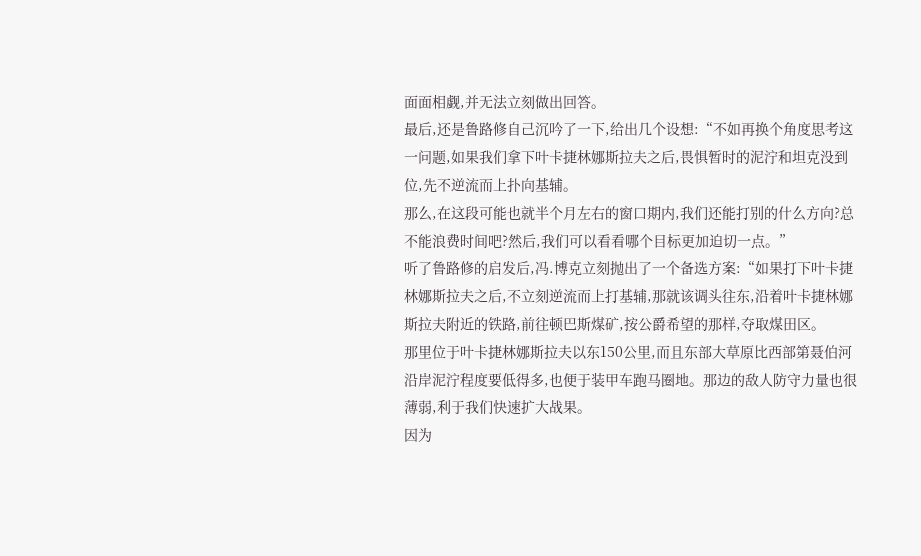面面相觑,并无法立刻做出回答。
最后,还是鲁路修自己沉吟了一下,给出几个设想:“不如再换个角度思考这一问题,如果我们拿下叶卡捷林娜斯拉夫之后,畏惧暂时的泥泞和坦克没到位,先不逆流而上扑向基辅。
那么,在这段可能也就半个月左右的窗口期内,我们还能打别的什么方向?总不能浪费时间吧?然后,我们可以看看哪个目标更加迫切一点。”
听了鲁路修的启发后,冯.博克立刻抛出了一个备选方案:“如果打下叶卡捷林娜斯拉夫之后,不立刻逆流而上打基辅,那就该调头往东,沿着叶卡捷林娜斯拉夫附近的铁路,前往顿巴斯煤矿,按公爵希望的那样,夺取煤田区。
那里位于叶卡捷林娜斯拉夫以东150公里,而且东部大草原比西部第聂伯河沿岸泥泞程度要低得多,也便于装甲车跑马圈地。那边的敌人防守力量也很薄弱,利于我们快速扩大战果。
因为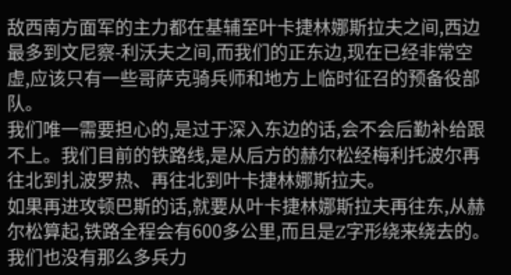敌西南方面军的主力都在基辅至叶卡捷林娜斯拉夫之间,西边最多到文尼察-利沃夫之间,而我们的正东边,现在已经非常空虚,应该只有一些哥萨克骑兵师和地方上临时征召的预备役部队。
我们唯一需要担心的,是过于深入东边的话,会不会后勤补给跟不上。我们目前的铁路线,是从后方的赫尔松经梅利托波尔再往北到扎波罗热、再往北到叶卡捷林娜斯拉夫。
如果再进攻顿巴斯的话,就要从叶卡捷林娜斯拉夫再往东,从赫尔松算起,铁路全程会有600多公里,而且是Z字形绕来绕去的。
我们也没有那么多兵力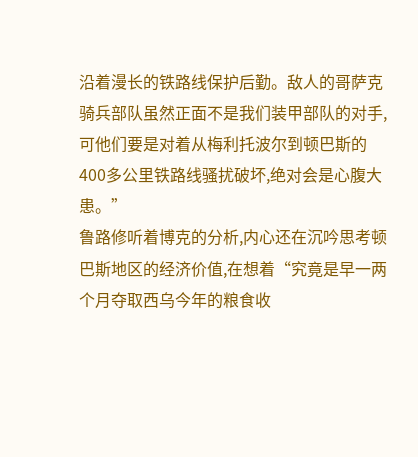沿着漫长的铁路线保护后勤。敌人的哥萨克骑兵部队虽然正面不是我们装甲部队的对手,可他们要是对着从梅利托波尔到顿巴斯的400多公里铁路线骚扰破坏,绝对会是心腹大患。”
鲁路修听着博克的分析,内心还在沉吟思考顿巴斯地区的经济价值,在想着“究竟是早一两个月夺取西乌今年的粮食收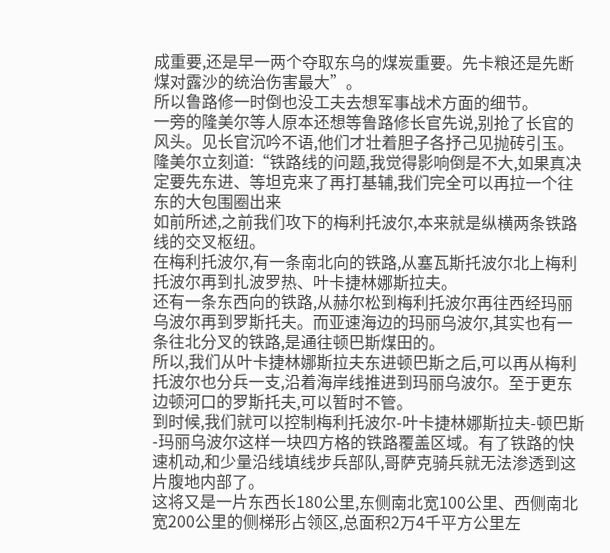成重要,还是早一两个夺取东乌的煤炭重要。先卡粮还是先断煤对露沙的统治伤害最大”。
所以鲁路修一时倒也没工夫去想军事战术方面的细节。
一旁的隆美尔等人原本还想等鲁路修长官先说,别抢了长官的风头。见长官沉吟不语,他们才壮着胆子各抒己见抛砖引玉。
隆美尔立刻道:“铁路线的问题,我觉得影响倒是不大,如果真决定要先东进、等坦克来了再打基辅,我们完全可以再拉一个往东的大包围圈出来
如前所述,之前我们攻下的梅利托波尔,本来就是纵横两条铁路线的交叉枢纽。
在梅利托波尔,有一条南北向的铁路,从塞瓦斯托波尔北上梅利托波尔再到扎波罗热、叶卡捷林娜斯拉夫。
还有一条东西向的铁路,从赫尔松到梅利托波尔再往西经玛丽乌波尔再到罗斯托夫。而亚速海边的玛丽乌波尔,其实也有一条往北分叉的铁路,是通往顿巴斯煤田的。
所以,我们从叶卡捷林娜斯拉夫东进顿巴斯之后,可以再从梅利托波尔也分兵一支,沿着海岸线推进到玛丽乌波尔。至于更东边顿河口的罗斯托夫,可以暂时不管。
到时候,我们就可以控制梅利托波尔-叶卡捷林娜斯拉夫-顿巴斯-玛丽乌波尔这样一块四方格的铁路覆盖区域。有了铁路的快速机动,和少量沿线填线步兵部队,哥萨克骑兵就无法渗透到这片腹地内部了。
这将又是一片东西长180公里,东侧南北宽100公里、西侧南北宽200公里的侧梯形占领区,总面积2万4千平方公里左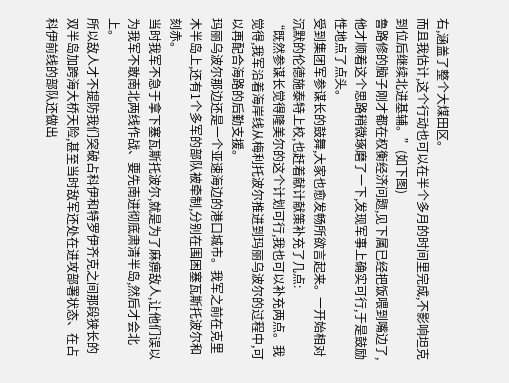右,涵盖了整个大煤田区。
而且我估计,这个行动也可以在半个多月的时间里完成,不影响坦克到位后继续北进基辅。”(如下图)
鲁路修的脑子刚才都在权衡经济问题,见下属已经把饭喂到嘴边了,他才顺着这个思路稍微琢磨了一下,发现军事上确实可行,于是鼓励性地点了点头。
受到集团军参谋长的鼓舞,大家也愈发畅所欲言起来。一开始相对沉默的伦德施泰特上校,也赶着献计献策补充了几点:
“既然参谋长觉得隆美尔的这个计划可行,我也可以补充两点。我觉得,我军沿着海岸线从梅利托波尔推进到玛丽乌波尔的过程中,可以再配合海路的后勤支援。
玛丽乌波尔那边还是一个亚速海边的港口城市。我军之前在克里木半岛上,还有1个多军的部队被牵制,分别在围困塞瓦斯托波尔和刻赤。
当时我军不急于拿下塞瓦斯托波尔,就是为了麻痹敌人,让他们误以为我军不敢南北两线作战、要先南进彻底肃清半岛,然后才会北上。
所以敌人才不提防我们突破占科伊和特罗伊齐克之间那段狭长的双半岛加跨海大桥天险,甚至当时敌军还处在进攻部署状态、在占科伊前线的部队还做出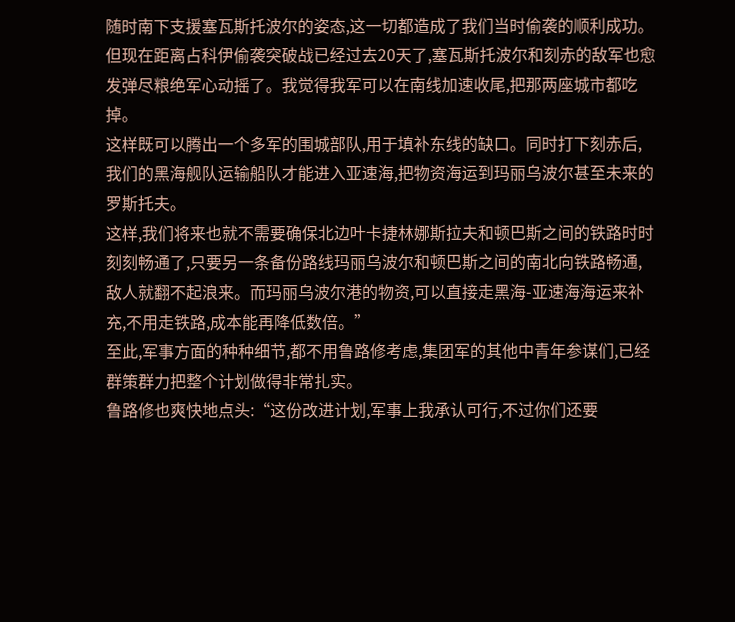随时南下支援塞瓦斯托波尔的姿态,这一切都造成了我们当时偷袭的顺利成功。
但现在距离占科伊偷袭突破战已经过去20天了,塞瓦斯托波尔和刻赤的敌军也愈发弹尽粮绝军心动摇了。我觉得我军可以在南线加速收尾,把那两座城市都吃掉。
这样既可以腾出一个多军的围城部队,用于填补东线的缺口。同时打下刻赤后,我们的黑海舰队运输船队才能进入亚速海,把物资海运到玛丽乌波尔甚至未来的罗斯托夫。
这样,我们将来也就不需要确保北边叶卡捷林娜斯拉夫和顿巴斯之间的铁路时时刻刻畅通了,只要另一条备份路线玛丽乌波尔和顿巴斯之间的南北向铁路畅通,敌人就翻不起浪来。而玛丽乌波尔港的物资,可以直接走黑海-亚速海海运来补充,不用走铁路,成本能再降低数倍。”
至此,军事方面的种种细节,都不用鲁路修考虑,集团军的其他中青年参谋们,已经群策群力把整个计划做得非常扎实。
鲁路修也爽快地点头:“这份改进计划,军事上我承认可行,不过你们还要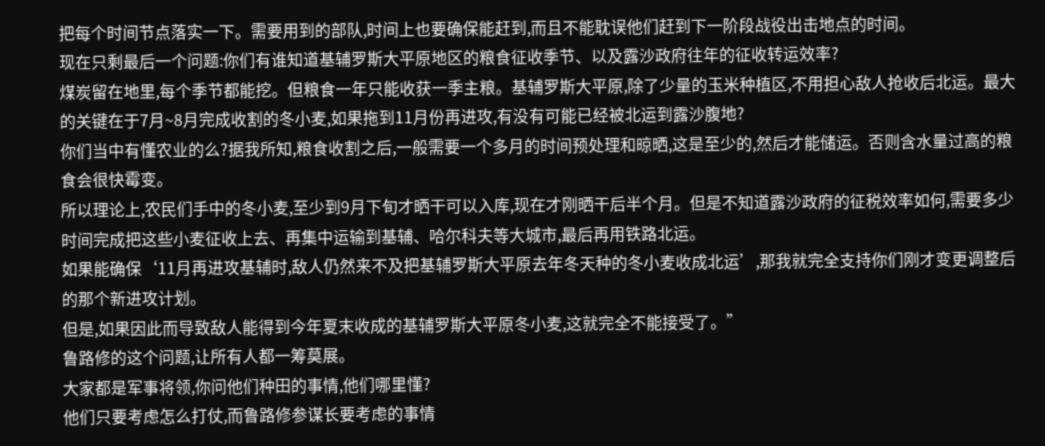把每个时间节点落实一下。需要用到的部队,时间上也要确保能赶到,而且不能耽误他们赶到下一阶段战役出击地点的时间。
现在只剩最后一个问题:你们有谁知道基辅罗斯大平原地区的粮食征收季节、以及露沙政府往年的征收转运效率?
煤炭留在地里,每个季节都能挖。但粮食一年只能收获一季主粮。基辅罗斯大平原,除了少量的玉米种植区,不用担心敌人抢收后北运。最大的关键在于7月~8月完成收割的冬小麦,如果拖到11月份再进攻,有没有可能已经被北运到露沙腹地?
你们当中有懂农业的么?据我所知,粮食收割之后,一般需要一个多月的时间预处理和晾晒,这是至少的,然后才能储运。否则含水量过高的粮食会很快霉变。
所以理论上,农民们手中的冬小麦,至少到9月下旬才晒干可以入库,现在才刚晒干后半个月。但是不知道露沙政府的征税效率如何,需要多少时间完成把这些小麦征收上去、再集中运输到基辅、哈尔科夫等大城市,最后再用铁路北运。
如果能确保‘11月再进攻基辅时,敌人仍然来不及把基辅罗斯大平原去年冬天种的冬小麦收成北运’,那我就完全支持你们刚才变更调整后的那个新进攻计划。
但是,如果因此而导致敌人能得到今年夏末收成的基辅罗斯大平原冬小麦,这就完全不能接受了。”
鲁路修的这个问题,让所有人都一筹莫展。
大家都是军事将领,你问他们种田的事情,他们哪里懂?
他们只要考虑怎么打仗,而鲁路修参谋长要考虑的事情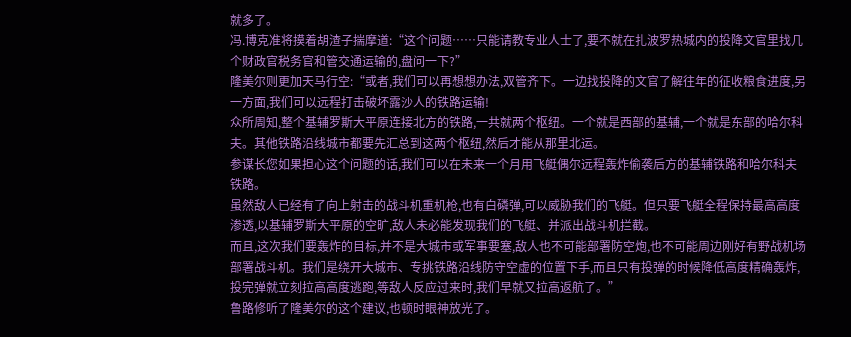就多了。
冯.博克准将摸着胡渣子揣摩道:“这个问题……只能请教专业人士了,要不就在扎波罗热城内的投降文官里找几个财政官税务官和管交通运输的,盘问一下?”
隆美尔则更加天马行空:“或者,我们可以再想想办法,双管齐下。一边找投降的文官了解往年的征收粮食进度,另一方面,我们可以远程打击破坏露沙人的铁路运输!
众所周知,整个基辅罗斯大平原连接北方的铁路,一共就两个枢纽。一个就是西部的基辅,一个就是东部的哈尔科夫。其他铁路沿线城市都要先汇总到这两个枢纽,然后才能从那里北运。
参谋长您如果担心这个问题的话,我们可以在未来一个月用飞艇偶尔远程轰炸偷袭后方的基辅铁路和哈尔科夫铁路。
虽然敌人已经有了向上射击的战斗机重机枪,也有白磷弹,可以威胁我们的飞艇。但只要飞艇全程保持最高高度渗透,以基辅罗斯大平原的空旷,敌人未必能发现我们的飞艇、并派出战斗机拦截。
而且,这次我们要轰炸的目标,并不是大城市或军事要塞,敌人也不可能部署防空炮,也不可能周边刚好有野战机场部署战斗机。我们是绕开大城市、专挑铁路沿线防守空虚的位置下手,而且只有投弹的时候降低高度精确轰炸,投完弹就立刻拉高高度逃跑,等敌人反应过来时,我们早就又拉高返航了。”
鲁路修听了隆美尔的这个建议,也顿时眼神放光了。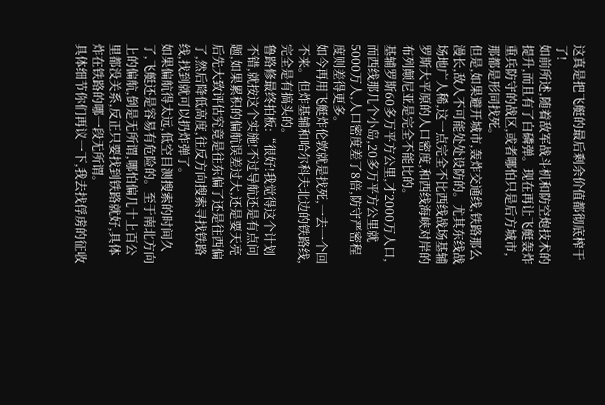这真是把飞艇的最后剩余价值都彻底榨干了!
如前所述,随着敌军战斗机和防空炮技术的提升,而且有了白磷弹。现在再让飞艇轰炸重兵防守的战区,或者哪怕只是后方城市,那都是形同找死。
但是,如果避开城市,轰炸交通线,铁路那么漫长,敌人不可能处处设防的。尤其东线战场地广人稀,这一点完全不比西线战场基辅罗斯大平原的人口密度,和西线海峡对岸的布列颠尼亚是完全不能比的。
基辅罗斯60多万平方公里,才2000万人口,而西线那几个小岛,20多万平方公里就5000万人,人口密度差了8倍,防守严密程度则差得更多。
如今再用飞艇炸伦敦就是找死,一去一个回不来。但炸基辅和哈尔科夫北边的铁路线,完全是有搞头的。
鲁路修最终拍板:“很好!我觉得这个计划不错,就按这个实施!不过导航还是有点问题,如果累积的偏航误差过大,还是要天亮后先大致评估究竟是往东偏了还是往西偏了,然后降低高度,往反方向搜索寻找铁路线,找到就可以扔炸弹了。
如果偏航得太远,低空目测搜索的时间久了,飞艇还是容易有危险的。至于南北方向上的偏航,倒是无所谓,哪怕偏几十上百公里都没关系,反正只要找到铁路就好,具体炸在铁路的哪一段无所谓。
具体细节你们再议一下,我去找俘虏的征收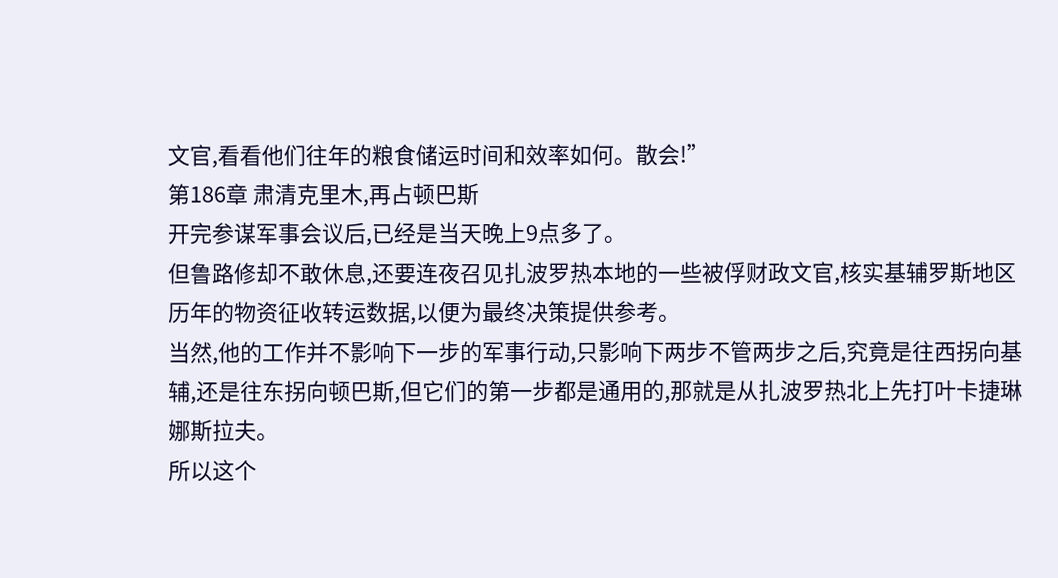文官,看看他们往年的粮食储运时间和效率如何。散会!”
第186章 肃清克里木,再占顿巴斯
开完参谋军事会议后,已经是当天晚上9点多了。
但鲁路修却不敢休息,还要连夜召见扎波罗热本地的一些被俘财政文官,核实基辅罗斯地区历年的物资征收转运数据,以便为最终决策提供参考。
当然,他的工作并不影响下一步的军事行动,只影响下两步不管两步之后,究竟是往西拐向基辅,还是往东拐向顿巴斯,但它们的第一步都是通用的,那就是从扎波罗热北上先打叶卡捷琳娜斯拉夫。
所以这个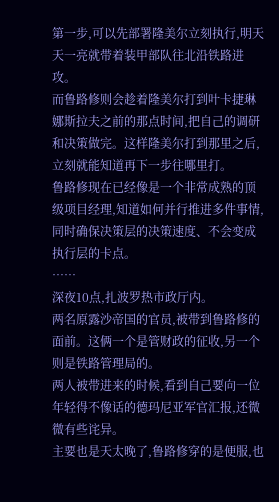第一步,可以先部署隆美尔立刻执行,明天天一亮就带着装甲部队往北沿铁路进攻。
而鲁路修则会趁着隆美尔打到叶卡捷琳娜斯拉夫之前的那点时间,把自己的调研和决策做完。这样隆美尔打到那里之后,立刻就能知道再下一步往哪里打。
鲁路修现在已经像是一个非常成熟的顶级项目经理,知道如何并行推进多件事情,同时确保决策层的决策速度、不会变成执行层的卡点。
……
深夜10点,扎波罗热市政厅内。
两名原露沙帝国的官员,被带到鲁路修的面前。这俩一个是管财政的征收,另一个则是铁路管理局的。
两人被带进来的时候,看到自己要向一位年轻得不像话的德玛尼亚军官汇报,还微微有些诧异。
主要也是天太晚了,鲁路修穿的是便服,也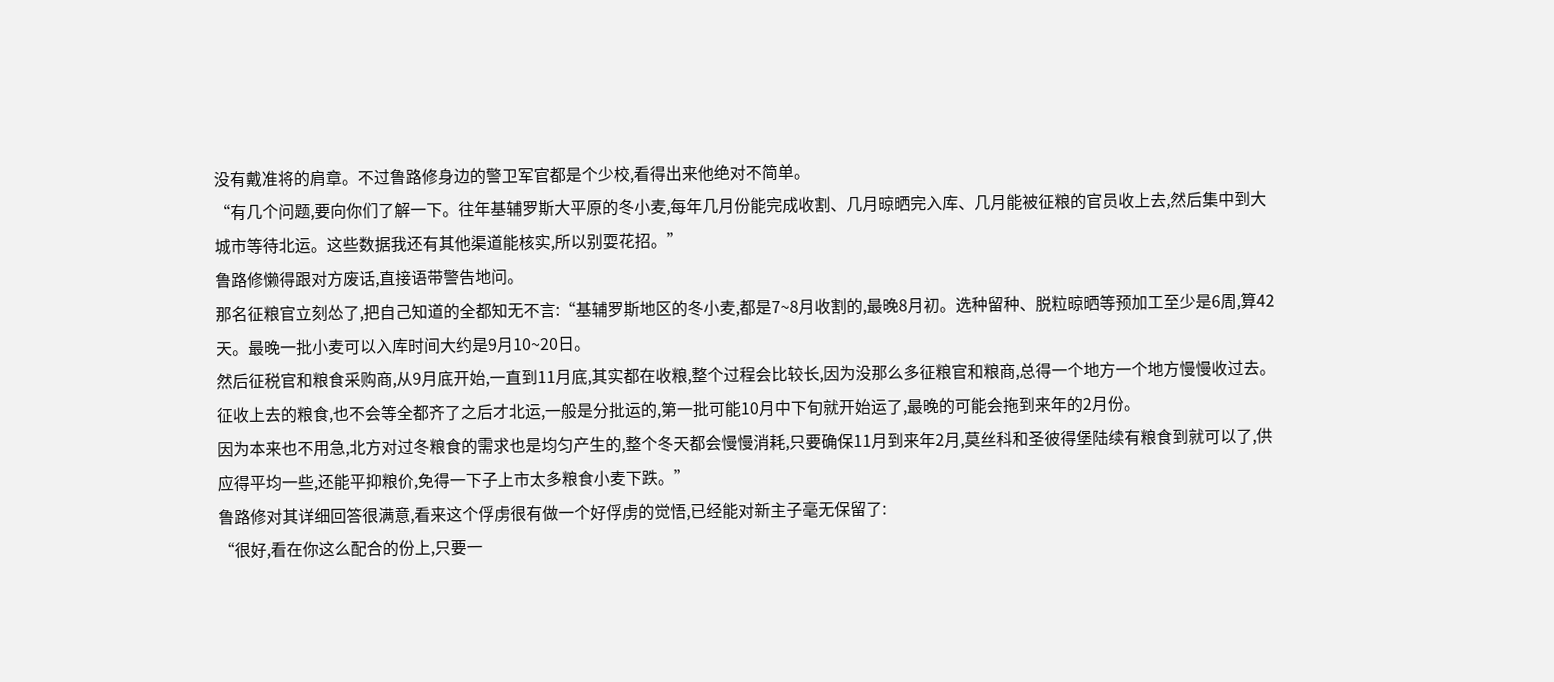没有戴准将的肩章。不过鲁路修身边的警卫军官都是个少校,看得出来他绝对不简单。
“有几个问题,要向你们了解一下。往年基辅罗斯大平原的冬小麦,每年几月份能完成收割、几月晾晒完入库、几月能被征粮的官员收上去,然后集中到大城市等待北运。这些数据我还有其他渠道能核实,所以别耍花招。”
鲁路修懒得跟对方废话,直接语带警告地问。
那名征粮官立刻怂了,把自己知道的全都知无不言:“基辅罗斯地区的冬小麦,都是7~8月收割的,最晚8月初。选种留种、脱粒晾晒等预加工至少是6周,算42天。最晚一批小麦可以入库时间大约是9月10~20日。
然后征税官和粮食采购商,从9月底开始,一直到11月底,其实都在收粮,整个过程会比较长,因为没那么多征粮官和粮商,总得一个地方一个地方慢慢收过去。
征收上去的粮食,也不会等全都齐了之后才北运,一般是分批运的,第一批可能10月中下旬就开始运了,最晚的可能会拖到来年的2月份。
因为本来也不用急,北方对过冬粮食的需求也是均匀产生的,整个冬天都会慢慢消耗,只要确保11月到来年2月,莫丝科和圣彼得堡陆续有粮食到就可以了,供应得平均一些,还能平抑粮价,免得一下子上市太多粮食小麦下跌。”
鲁路修对其详细回答很满意,看来这个俘虏很有做一个好俘虏的觉悟,已经能对新主子毫无保留了:
“很好,看在你这么配合的份上,只要一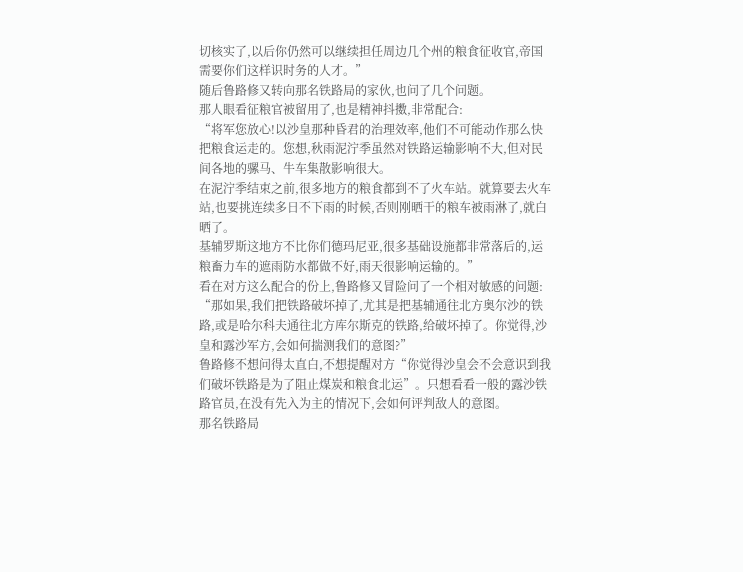切核实了,以后你仍然可以继续担任周边几个州的粮食征收官,帝国需要你们这样识时务的人才。”
随后鲁路修又转向那名铁路局的家伙,也问了几个问题。
那人眼看征粮官被留用了,也是精神抖擞,非常配合:
“将军您放心!以沙皇那种昏君的治理效率,他们不可能动作那么快把粮食运走的。您想,秋雨泥泞季虽然对铁路运输影响不大,但对民间各地的骡马、牛车集散影响很大。
在泥泞季结束之前,很多地方的粮食都到不了火车站。就算要去火车站,也要挑连续多日不下雨的时候,否则刚晒干的粮车被雨淋了,就白晒了。
基辅罗斯这地方不比你们德玛尼亚,很多基础设施都非常落后的,运粮畜力车的遮雨防水都做不好,雨天很影响运输的。”
看在对方这么配合的份上,鲁路修又冒险问了一个相对敏感的问题:
“那如果,我们把铁路破坏掉了,尤其是把基辅通往北方奥尔沙的铁路,或是哈尔科夫通往北方库尔斯克的铁路,给破坏掉了。你觉得,沙皇和露沙军方,会如何揣测我们的意图?”
鲁路修不想问得太直白,不想提醒对方“你觉得沙皇会不会意识到我们破坏铁路是为了阻止煤炭和粮食北运”。只想看看一般的露沙铁路官员,在没有先入为主的情况下,会如何评判敌人的意图。
那名铁路局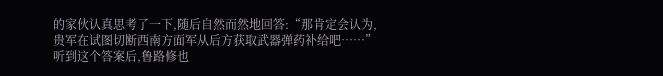的家伙认真思考了一下,随后自然而然地回答:“那肯定会认为,贵军在试图切断西南方面军从后方获取武器弹药补给吧……”
听到这个答案后,鲁路修也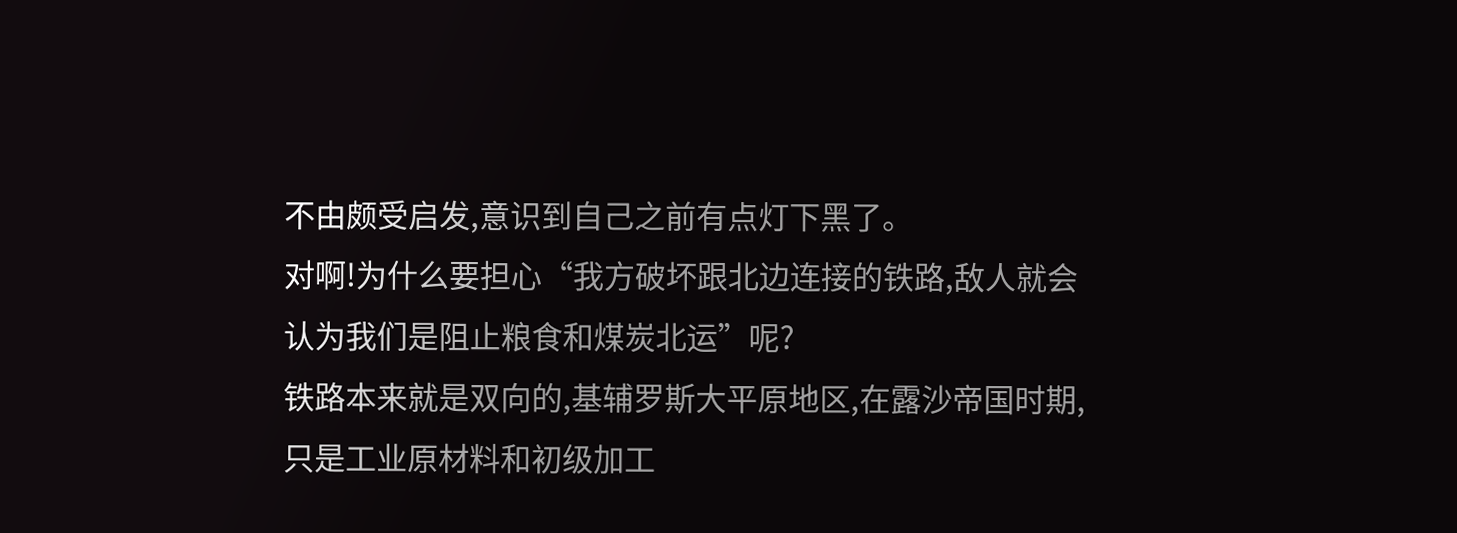不由颇受启发,意识到自己之前有点灯下黑了。
对啊!为什么要担心“我方破坏跟北边连接的铁路,敌人就会认为我们是阻止粮食和煤炭北运”呢?
铁路本来就是双向的,基辅罗斯大平原地区,在露沙帝国时期,只是工业原材料和初级加工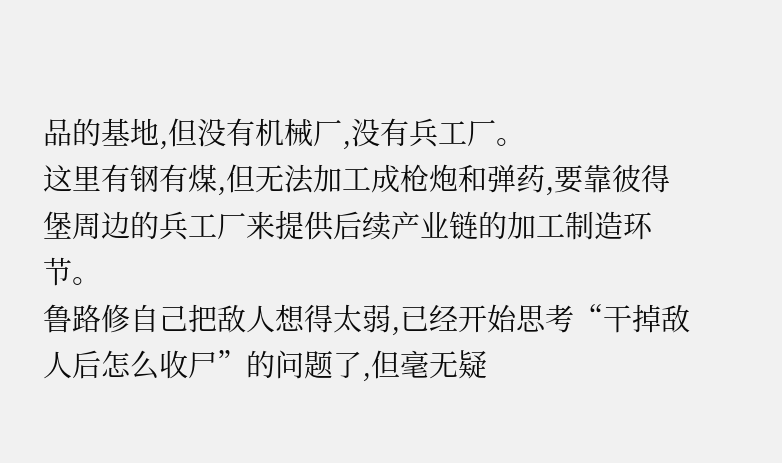品的基地,但没有机械厂,没有兵工厂。
这里有钢有煤,但无法加工成枪炮和弹药,要靠彼得堡周边的兵工厂来提供后续产业链的加工制造环节。
鲁路修自己把敌人想得太弱,已经开始思考“干掉敌人后怎么收尸”的问题了,但毫无疑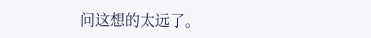问这想的太远了。